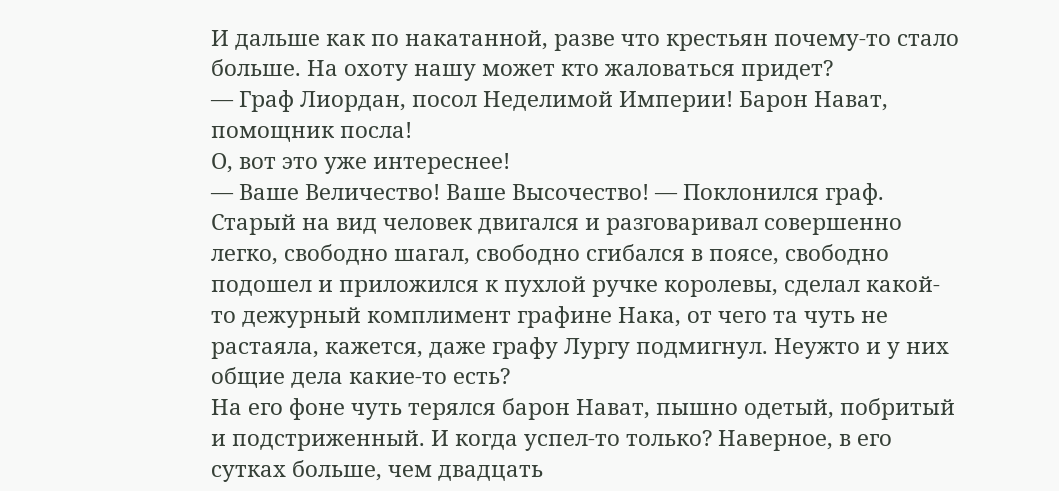И дальше как по накатанной, разве что крестьян почему-то стало больше. На охоту нашу может кто жаловаться придет?
— Граф Лиордан, посол Неделимой Империи! Барон Нават, помощник посла!
О, вот это уже интереснее!
— Ваше Величество! Ваше Высочество! — Поклонился граф. Старый на вид человек двигался и разговаривал совершенно легко, свободно шагал, свободно сгибался в поясе, свободно подошел и приложился к пухлой ручке королевы, сделал какой-то дежурный комплимент графине Нака, от чего та чуть не растаяла, кажется, даже графу Лургу подмигнул. Неужто и у них общие дела какие-то есть?
На его фоне чуть терялся барон Нават, пышно одетый, побритый и подстриженный. И когда успел-то только? Наверное, в его сутках больше, чем двадцать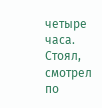четыре часа. Стоял, смотрел по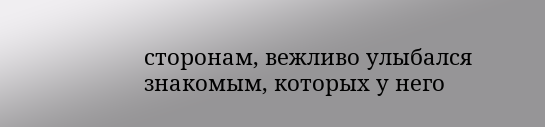сторонам, вежливо улыбался знакомым, которых у него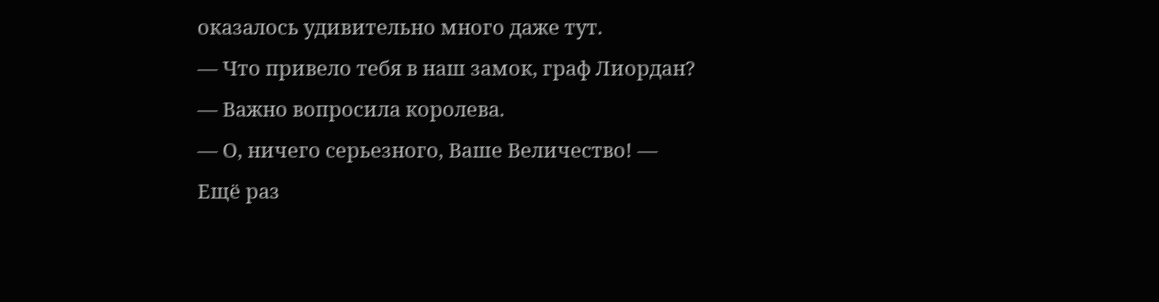оказалось удивительно много даже тут.
— Что привело тебя в наш замок, граф Лиордан? — Важно вопросила королева.
— О, ничего серьезного, Ваше Величество! — Ещё раз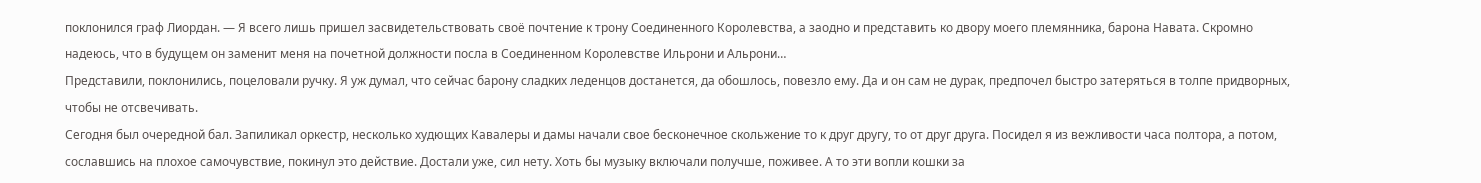поклонился граф Лиордан. — Я всего лишь пришел засвидетельствовать своё почтение к трону Соединенного Королевства, а заодно и представить ко двору моего племянника, барона Навата. Скромно надеюсь, что в будущем он заменит меня на почетной должности посла в Соединенном Королевстве Ильрони и Альрони…
Представили, поклонились, поцеловали ручку. Я уж думал, что сейчас барону сладких леденцов достанется, да обошлось, повезло ему. Да и он сам не дурак, предпочел быстро затеряться в толпе придворных, чтобы не отсвечивать.
Сегодня был очередной бал. Запиликал оркестр, несколько худющих Кавалеры и дамы начали свое бесконечное скольжение то к друг другу, то от друг друга. Посидел я из вежливости часа полтора, а потом, сославшись на плохое самочувствие, покинул это действие. Достали уже, сил нету. Хоть бы музыку включали получше, поживее. А то эти вопли кошки за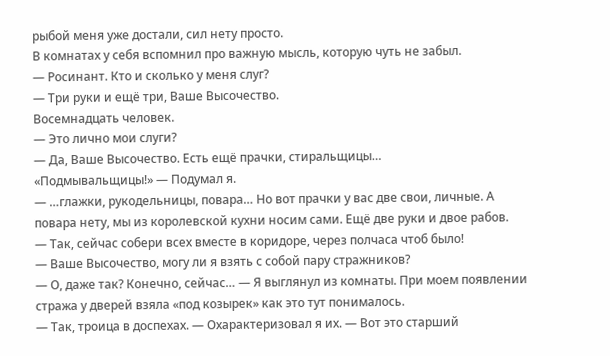рыбой меня уже достали, сил нету просто.
В комнатах у себя вспомнил про важную мысль, которую чуть не забыл.
— Росинант. Кто и сколько у меня слуг?
— Три руки и ещё три, Ваше Высочество.
Восемнадцать человек.
— Это лично мои слуги?
— Да, Ваше Высочество. Есть ещё прачки, стиральщицы…
«Подмывальщицы!» — Подумал я.
— …глажки, рукодельницы, повара… Но вот прачки у вас две свои, личные. А повара нету, мы из королевской кухни носим сами. Ещё две руки и двое рабов.
— Так, сейчас собери всех вместе в коридоре, через полчаса чтоб было!
— Ваше Высочество, могу ли я взять с собой пару стражников?
— О, даже так? Конечно, сейчас… — Я выглянул из комнаты. При моем появлении стража у дверей взяла «под козырек» как это тут понималось.
— Так, троица в доспехах. — Охарактеризовал я их. — Вот это старший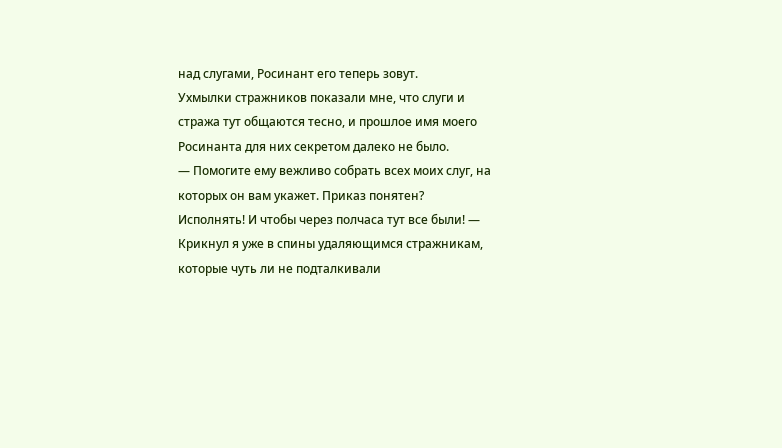над слугами, Росинант его теперь зовут.
Ухмылки стражников показали мне, что слуги и стража тут общаются тесно, и прошлое имя моего Росинанта для них секретом далеко не было.
— Помогите ему вежливо собрать всех моих слуг, на которых он вам укажет. Приказ понятен? Исполнять! И чтобы через полчаса тут все были! — Крикнул я уже в спины удаляющимся стражникам, которые чуть ли не подталкивали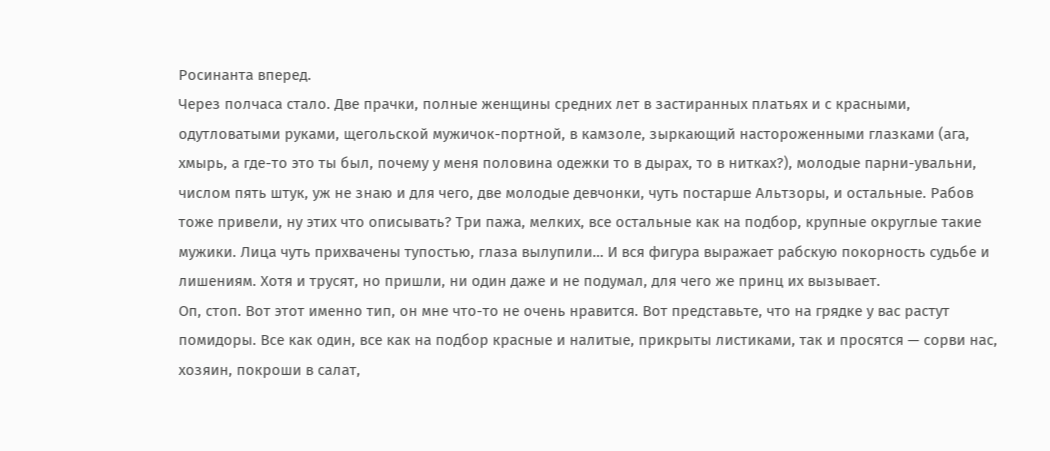Росинанта вперед.
Через полчаса стало. Две прачки, полные женщины средних лет в застиранных платьях и с красными, одутловатыми руками, щегольской мужичок-портной, в камзоле, зыркающий настороженными глазками (ага, хмырь, а где-то это ты был, почему у меня половина одежки то в дырах, то в нитках?), молодые парни-увальни, числом пять штук, уж не знаю и для чего, две молодые девчонки, чуть постарше Альтзоры, и остальные. Рабов тоже привели, ну этих что описывать? Три пажа, мелких, все остальные как на подбор, крупные округлые такие мужики. Лица чуть прихвачены тупостью, глаза вылупили… И вся фигура выражает рабскую покорность судьбе и лишениям. Хотя и трусят, но пришли, ни один даже и не подумал, для чего же принц их вызывает.
Оп, стоп. Вот этот именно тип, он мне что-то не очень нравится. Вот представьте, что на грядке у вас растут помидоры. Все как один, все как на подбор красные и налитые, прикрыты листиками, так и просятся — сорви нас, хозяин, покроши в салат,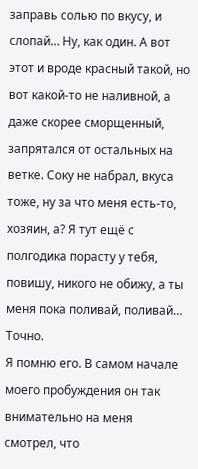заправь солью по вкусу, и слопай… Ну, как один. А вот этот и вроде красный такой, но вот какой-то не наливной, а даже скорее сморщенный, запрятался от остальных на ветке. Соку не набрал, вкуса тоже, ну за что меня есть-то, хозяин, а? Я тут ещё с полгодика порасту у тебя, повишу, никого не обижу, а ты меня пока поливай, поливай…
Точно.
Я помню его. В самом начале моего пробуждения он так внимательно на меня смотрел, что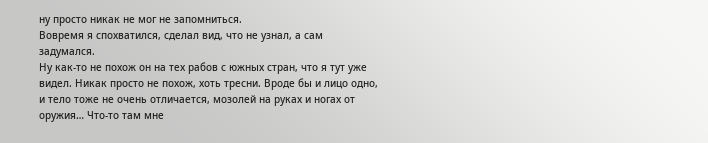ну просто никак не мог не запомниться.
Вовремя я спохватился, сделал вид, что не узнал, а сам задумался.
Ну как-то не похож он на тех рабов с южных стран, что я тут уже видел. Никак просто не похож, хоть тресни. Вроде бы и лицо одно, и тело тоже не очень отличается, мозолей на руках и ногах от оружия… Что-то там мне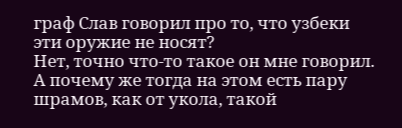граф Слав говорил про то, что узбеки эти оружие не носят?
Нет, точно что-то такое он мне говорил. А почему же тогда на этом есть пару шрамов, как от укола, такой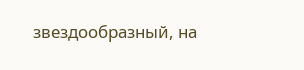звездообразный, на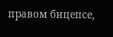правом бицепсе,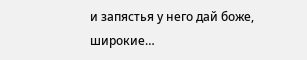и запястья у него дай боже, широкие…